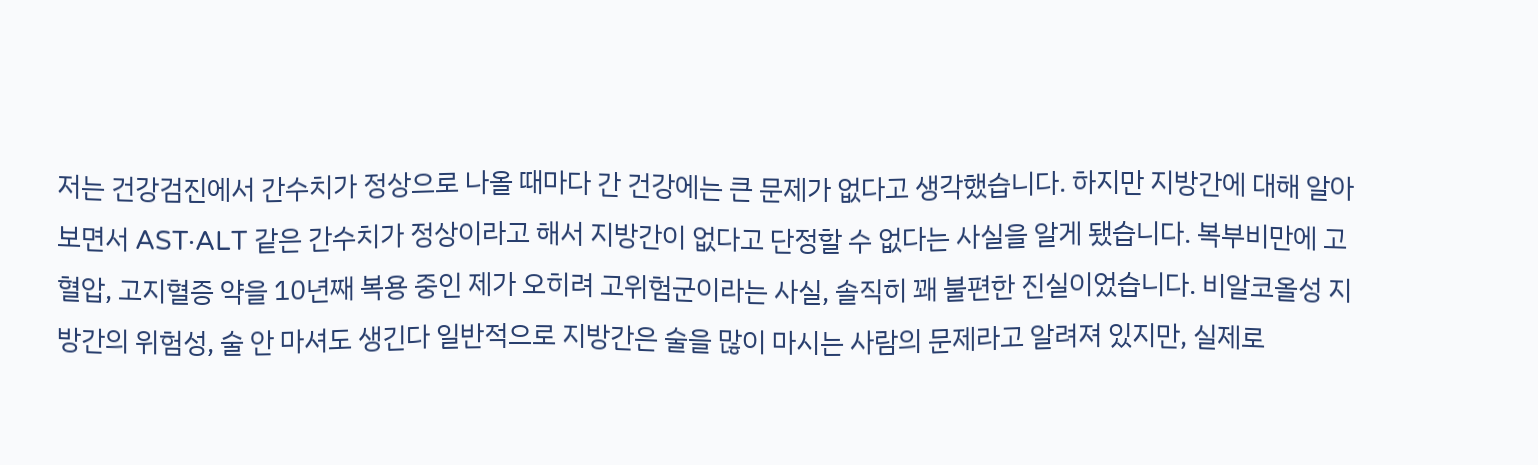저는 건강검진에서 간수치가 정상으로 나올 때마다 간 건강에는 큰 문제가 없다고 생각했습니다. 하지만 지방간에 대해 알아보면서 AST·ALT 같은 간수치가 정상이라고 해서 지방간이 없다고 단정할 수 없다는 사실을 알게 됐습니다. 복부비만에 고혈압, 고지혈증 약을 10년째 복용 중인 제가 오히려 고위험군이라는 사실, 솔직히 꽤 불편한 진실이었습니다. 비알코올성 지방간의 위험성, 술 안 마셔도 생긴다 일반적으로 지방간은 술을 많이 마시는 사람의 문제라고 알려져 있지만, 실제로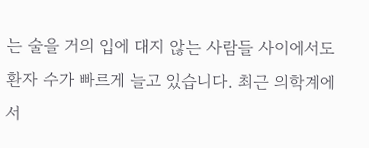는 술을 거의 입에 대지 않는 사람들 사이에서도 환자 수가 빠르게 늘고 있습니다. 최근 의학계에서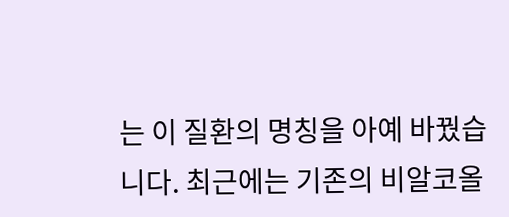는 이 질환의 명칭을 아예 바꿨습니다. 최근에는 기존의 비알코올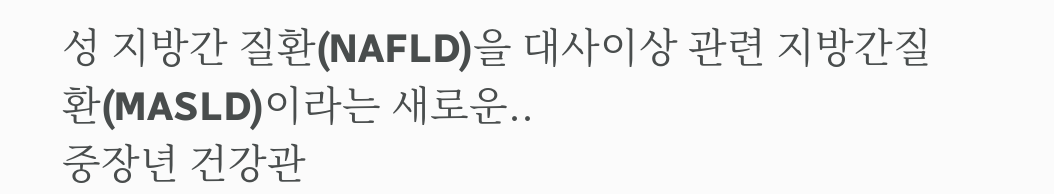성 지방간 질환(NAFLD)을 대사이상 관련 지방간질환(MASLD)이라는 새로운..
중장년 건강관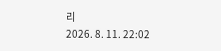리
2026. 8. 11. 22:02